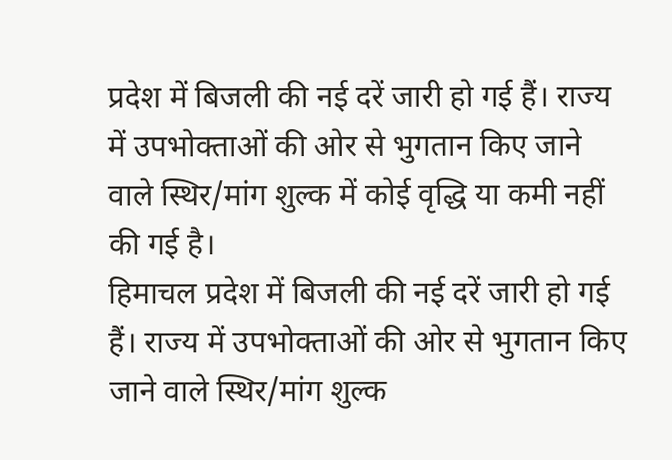प्रदेश में बिजली की नई दरें जारी हो गई हैं। राज्य में उपभोक्ताओं की ओर से भुगतान किए जाने वाले स्थिर/मांग शुल्क में कोई वृद्धि या कमी नहीं की गई है।
हिमाचल प्रदेश में बिजली की नई दरें जारी हो गई हैं। राज्य में उपभोक्ताओं की ओर से भुगतान किए जाने वाले स्थिर/मांग शुल्क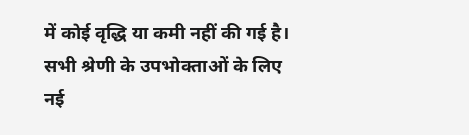में कोई वृद्धि या कमी नहीं की गई है। सभी श्रेणी के उपभोक्ताओं के लिए नई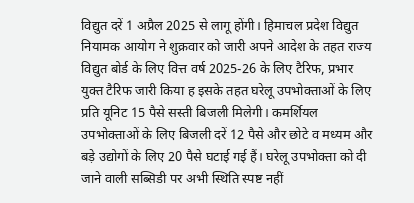विद्युत दरें 1 अप्रैल 2025 से लागू होंगी। हिमाचल प्रदेश विद्युत नियामक आयोग ने शुक्रवार को जारी अपने आदेश के तहत राज्य विद्युत बोर्ड के लिए वित्त वर्ष 2025-26 के लिए टैरिफ, प्रभार युक्त टैरिफ जारी किया ह इसके तहत घरेलू उपभोक्ताओं के लिए प्रति यूनिट 15 पैसे सस्ती बिजली मिलेगी। कमर्शियल उपभोक्ताओं के लिए बिजली दरें 12 पैसे और छोटे व मध्यम और बड़े उद्योगों के लिए 20 पैसे घटाई गई हैं। घरेलू उपभोक्ता को दी जाने वाली सब्सिडी पर अभी स्थिति स्पष्ट नहीं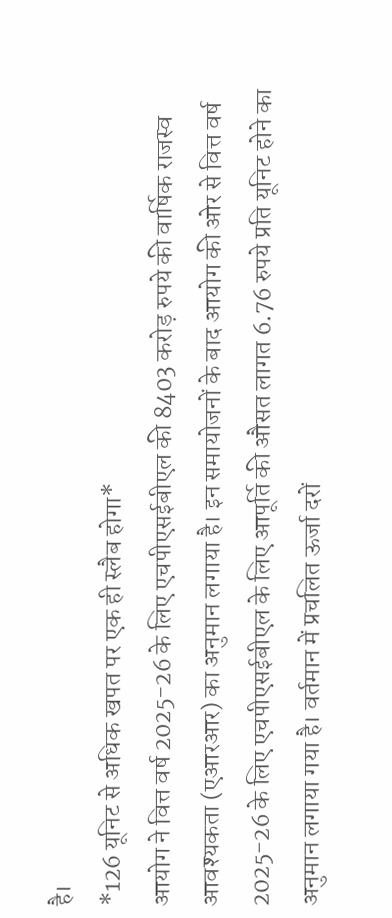है।
*126 यूनिट से अधिक खपत पर एक ही स्लैब होगा*
आयोग ने वित्त वर्ष 2025-26 के लिए एचपीएसईबीएल की 8403 करोड़ रुपये की वार्षिक राजस्व आवश्यकता (एआरआर) का अनुमान लगाया है। इन समायोजनों के बाद आयोग की ओर से वित्त वर्ष 2025-26 के लिए एचपीएसईबीएल के लिए आपूर्ति की औसत लागत 6.76 रुपये प्रति यूनिट होने का अनुमान लगाया गया है। वर्तमान में प्रचलित ऊर्जा दरों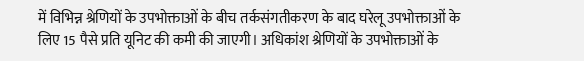में विभिन्न श्रेणियों के उपभोक्ताओं के बीच तर्कसंगतीकरण के बाद घरेलू उपभोक्ताओं के लिए 15 पैसे प्रति यूनिट की कमी की जाएगी। अधिकांश श्रेणियों के उपभोक्ताओं के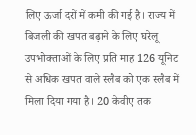लिए ऊर्जा दरों में कमी की गई है। राज्य में बिजली की खपत बढ़ाने के लिए घरेलू उपभोक्ताओं के लिए प्रति माह 126 यूनिट से अधिक खपत वाले स्लैब को एक स्लैब में मिला दिया गया है। 20 केवीए तक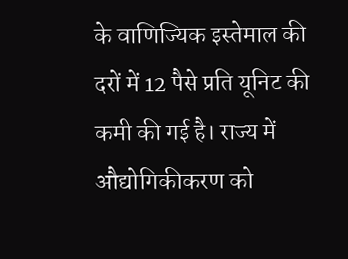के वाणिज्यिक इस्तेमाल की दरों में 12 पैसे प्रति यूनिट की कमी की गई है। राज्य में औद्योगिकीकरण को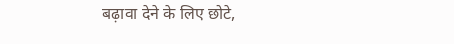बढ़ावा देने के लिए छोटे,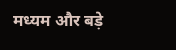मध्यम और बड़े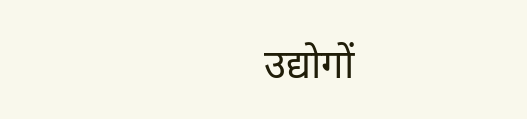उद्योगों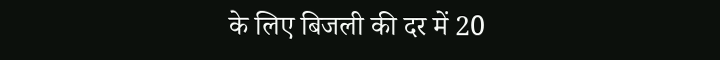के लिए बिजली की दर में 20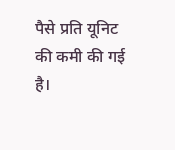पैसे प्रति यूनिट की कमी की गई है।